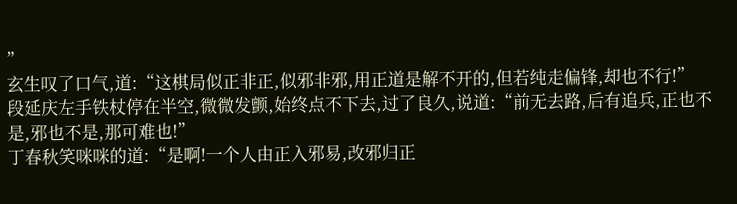”
玄生叹了口气,道:“这棋局似正非正,似邪非邪,用正道是解不开的,但若纯走偏锋,却也不行!”
段延庆左手铁杖停在半空,微微发颤,始终点不下去,过了良久,说道:“前无去路,后有追兵,正也不是,邪也不是,那可难也!”
丁春秋笑咪咪的道:“是啊!一个人由正入邪易,改邪归正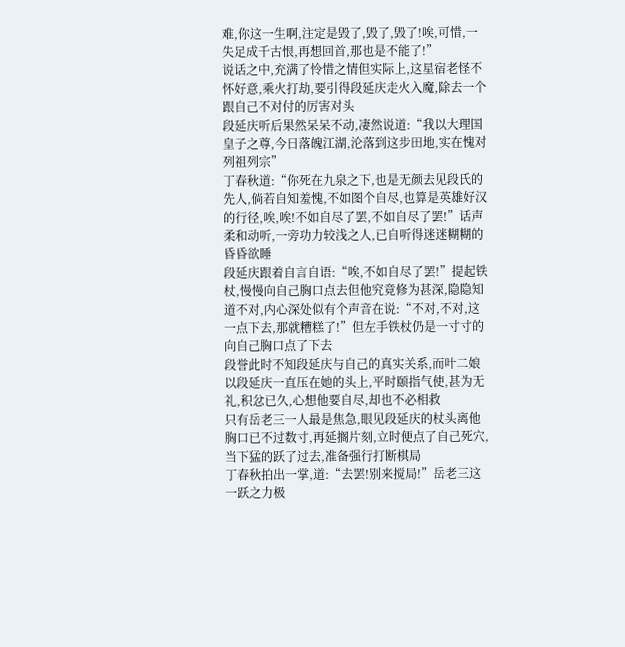难,你这一生啊,注定是毁了,毁了,毁了!唉,可惜,一失足成千古恨,再想回首,那也是不能了!”
说话之中,充满了怜惜之情但实际上,这星宿老怪不怀好意,乘火打劫,要引得段延庆走火入魔,除去一个跟自己不对付的厉害对头
段延庆听后果然呆呆不动,凄然说道:“我以大理国皇子之尊,今日落魄江湖,沦落到这步田地,实在愧对列祖列宗”
丁春秋道:“你死在九泉之下,也是无颜去见段氏的先人,倘若自知羞愧,不如图个自尽,也算是英雄好汉的行径,唉,唉!不如自尽了罢,不如自尽了罢!”话声柔和动听,一旁功力较浅之人,已自听得迷迷糊糊的昏昏欲睡
段延庆跟着自言自语:“唉,不如自尽了罢!”提起铁杖,慢慢向自己胸口点去但他究竟修为甚深,隐隐知道不对,内心深处似有个声音在说:“不对,不对,这一点下去,那就糟糕了!”但左手铁杖仍是一寸寸的向自己胸口点了下去
段誉此时不知段延庆与自己的真实关系,而叶二娘以段延庆一直压在她的头上,平时颐指气使,甚为无礼,积忿已久,心想他要自尽,却也不必相救
只有岳老三一人最是焦急,眼见段延庆的杖头离他胸口已不过数寸,再延搁片刻,立时便点了自己死穴,当下猛的跃了过去,准备强行打断棋局
丁春秋拍出一掌,道:“去罢!别来搅局!”岳老三这一跃之力极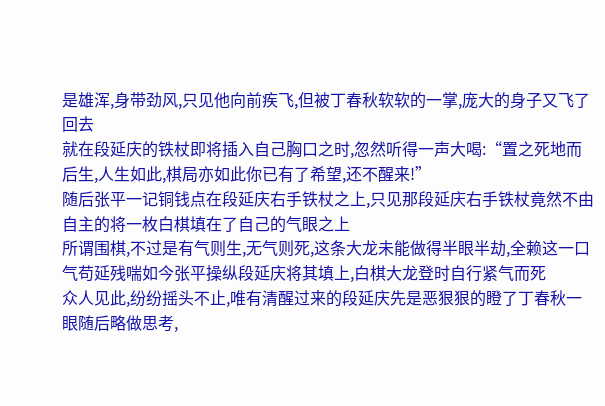是雄浑,身带劲风,只见他向前疾飞,但被丁春秋软软的一掌,庞大的身子又飞了回去
就在段延庆的铁杖即将插入自己胸口之时,忽然听得一声大喝:“置之死地而后生,人生如此,棋局亦如此你已有了希望,还不醒来!”
随后张平一记铜钱点在段延庆右手铁杖之上,只见那段延庆右手铁杖竟然不由自主的将一枚白棋填在了自己的气眼之上
所谓围棋,不过是有气则生,无气则死,这条大龙未能做得半眼半劫,全赖这一口气苟延残喘如今张平操纵段延庆将其填上,白棋大龙登时自行紧气而死
众人见此,纷纷摇头不止,唯有清醒过来的段延庆先是恶狠狠的瞪了丁春秋一眼随后略做思考,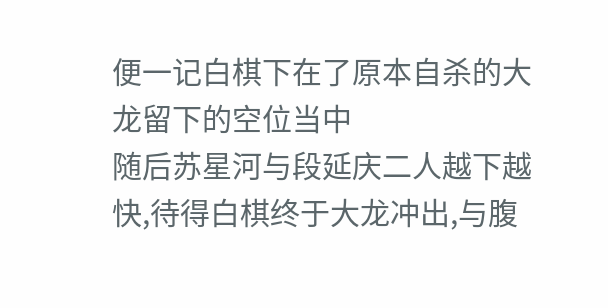便一记白棋下在了原本自杀的大龙留下的空位当中
随后苏星河与段延庆二人越下越快,待得白棋终于大龙冲出,与腹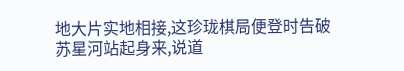地大片实地相接,这珍珑棋局便登时告破
苏星河站起身来,说道